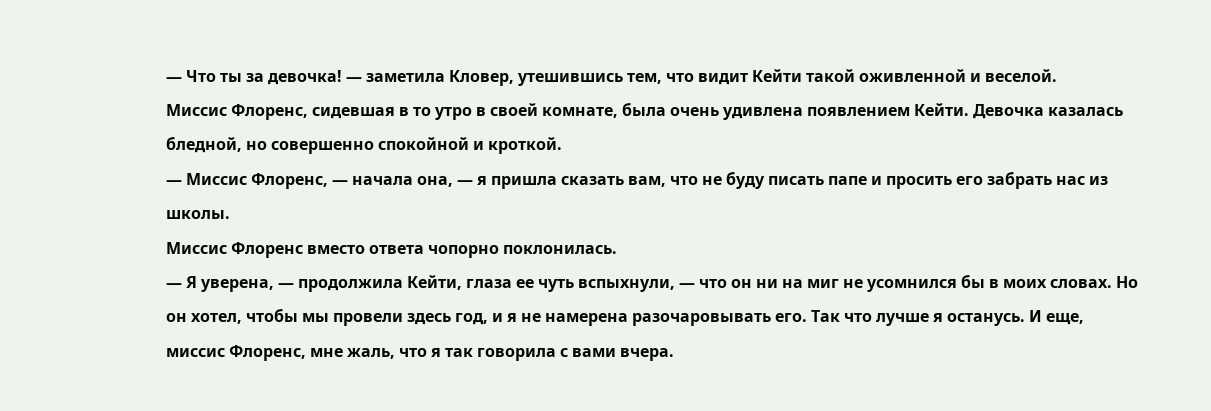— Что ты за девочка! — заметила Кловер, утешившись тем, что видит Кейти такой оживленной и веселой.
Миссис Флоренс, сидевшая в то утро в своей комнате, была очень удивлена появлением Кейти. Девочка казалась бледной, но совершенно спокойной и кроткой.
— Миссис Флоренс, — начала она, — я пришла сказать вам, что не буду писать папе и просить его забрать нас из школы.
Миссис Флоренс вместо ответа чопорно поклонилась.
— Я уверена, — продолжила Кейти, глаза ее чуть вспыхнули, — что он ни на миг не усомнился бы в моих словах. Но он хотел, чтобы мы провели здесь год, и я не намерена разочаровывать его. Так что лучше я останусь. И еще, миссис Флоренс, мне жаль, что я так говорила с вами вчера.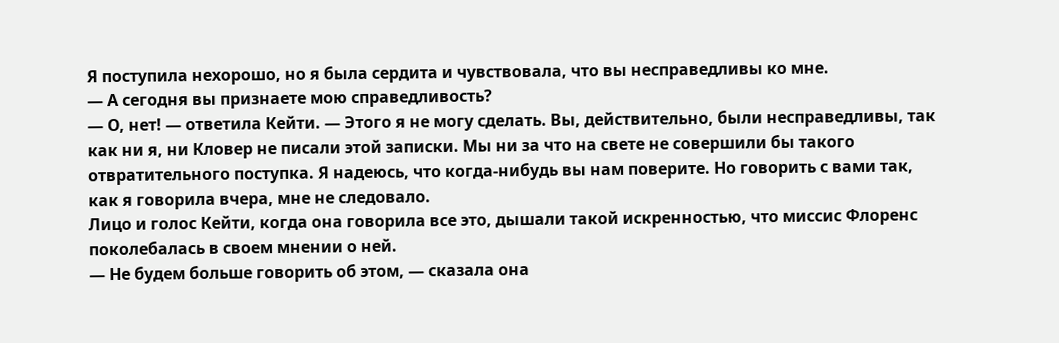Я поступила нехорошо, но я была сердита и чувствовала, что вы несправедливы ко мне.
— А сегодня вы признаете мою справедливость?
— О, нет! — ответила Кейти. — Этого я не могу сделать. Вы, действительно, были несправедливы, так как ни я, ни Кловер не писали этой записки. Мы ни за что на свете не совершили бы такого отвратительного поступка. Я надеюсь, что когда-нибудь вы нам поверите. Но говорить с вами так, как я говорила вчера, мне не следовало.
Лицо и голос Кейти, когда она говорила все это, дышали такой искренностью, что миссис Флоренс поколебалась в своем мнении о ней.
— Не будем больше говорить об этом, — сказала она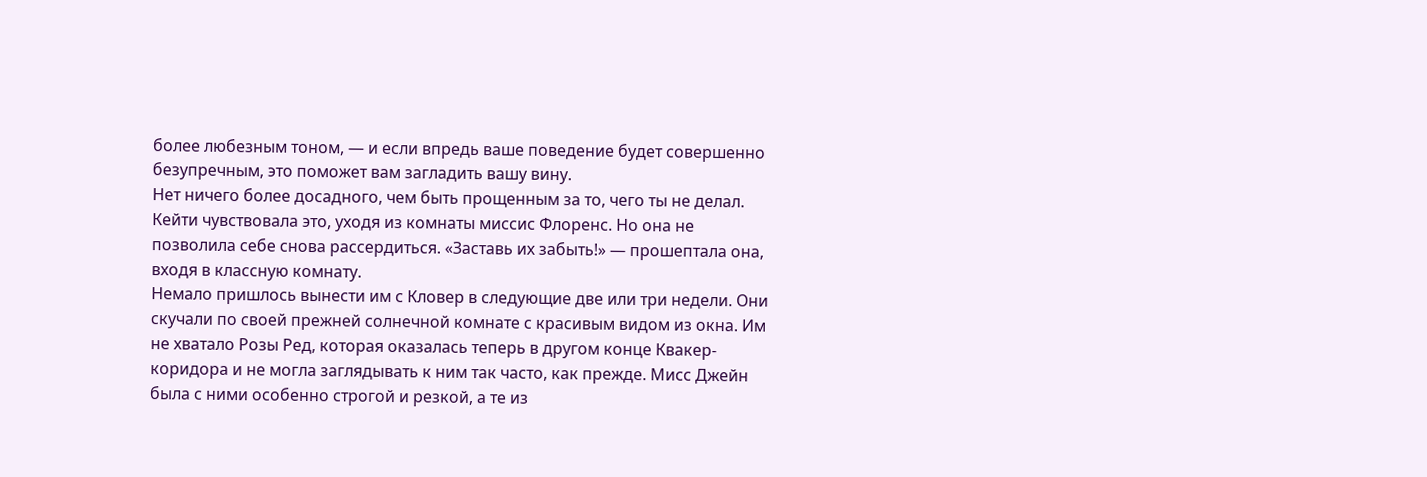более любезным тоном, — и если впредь ваше поведение будет совершенно безупречным, это поможет вам загладить вашу вину.
Нет ничего более досадного, чем быть прощенным за то, чего ты не делал. Кейти чувствовала это, уходя из комнаты миссис Флоренс. Но она не позволила себе снова рассердиться. «Заставь их забыть!» — прошептала она, входя в классную комнату.
Немало пришлось вынести им с Кловер в следующие две или три недели. Они скучали по своей прежней солнечной комнате с красивым видом из окна. Им не хватало Розы Ред, которая оказалась теперь в другом конце Квакер-коридора и не могла заглядывать к ним так часто, как прежде. Мисс Джейн была с ними особенно строгой и резкой, а те из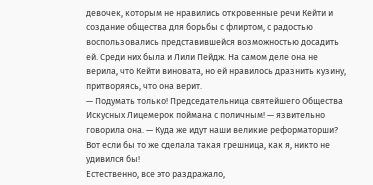девочек, которым не нравились откровенные речи Кейти и создание общества для борьбы с флиртом, с радостью воспользовались представившейся возможностью досадить ей. Среди них была и Лили Пейдж. На самом деле она не верила, что Кейти виновата, но ей нравилось дразнить кузину, притворяясь, что она верит.
— Подумать только! Председательница святейшего Общества Искусных Лицемерок поймана с поличным! — язвительно говорила она. — Куда же идут наши великие реформаторши? Вот если бы то же сделала такая грешница, как я, никто не удивился бы!
Естественно, все это раздражало,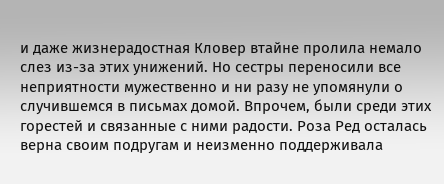и даже жизнерадостная Кловер втайне пролила немало слез из-за этих унижений. Но сестры переносили все неприятности мужественно и ни разу не упомянули о случившемся в письмах домой. Впрочем, были среди этих горестей и связанные с ними радости. Роза Ред осталась верна своим подругам и неизменно поддерживала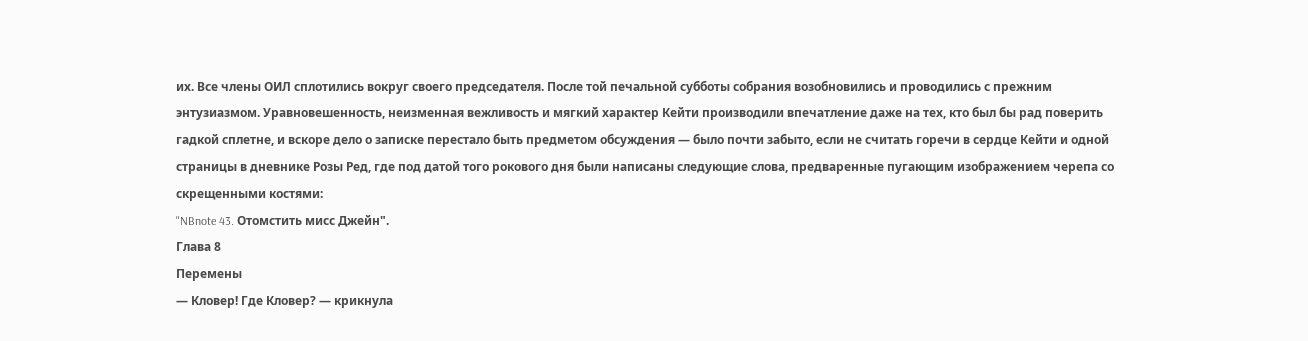их. Все члены ОИЛ сплотились вокруг своего председателя. После той печальной субботы собрания возобновились и проводились с прежним энтузиазмом. Уравновешенность, неизменная вежливость и мягкий характер Кейти производили впечатление даже на тех, кто был бы рад поверить гадкой сплетне, и вскоре дело о записке перестало быть предметом обсуждения — было почти забыто, если не считать горечи в сердце Кейти и одной страницы в дневнике Розы Ред, где под датой того рокового дня были написаны следующие слова, предваренные пугающим изображением черепа со скрещенными костями:
"NBnote 43. Отомстить мисс Джейн".
Глава 8
Перемены
— Кловер! Где Кловер? — крикнула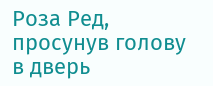Роза Ред, просунув голову в дверь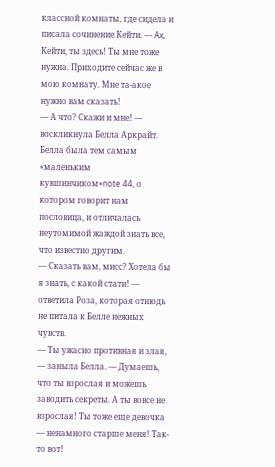классной комнаты, где сидела и писала сочинение Кейти. — Ax, Кейти, ты здесь! Ты мне тоже нужна. Приходите сейчас же в мою комнату. Мне та-акое нужно вам сказать!
— А что? Скажи и мне! — воскликнула Белла Аркрайт. Белла была тем самым «маленьким кувшинчиком»note 44, о котором говорит нам пословица, и отличалась неутомимой жаждой знать все, что известно другим.
— Сказать вам, мисс? Хотела бы я знать, с какой стати! — ответила Роза, которая отнюдь не питала к Белле нежных чувств.
— Ты ужасно противная и злая, — заныла Белла. — Думаешь, что ты взрослая и можешь заводить секреты. А ты вовсе не взрослая! Ты тоже еще девочка — ненамного старше меня! Так-то вот!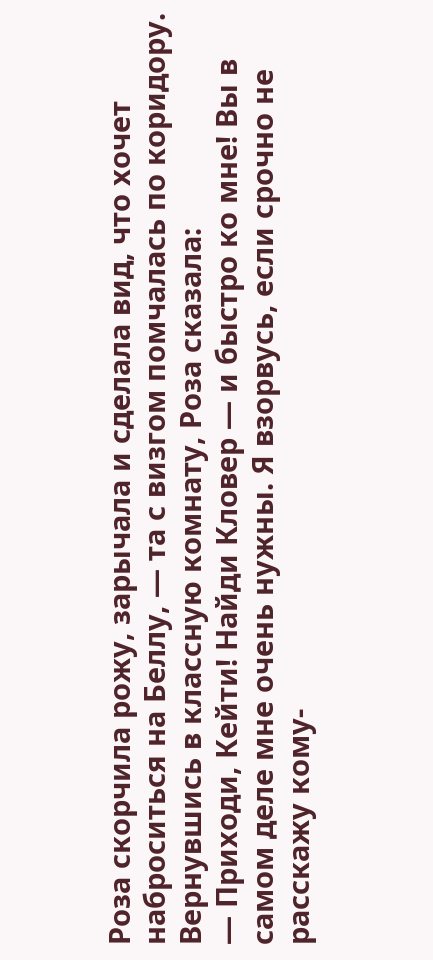Роза скорчила рожу, зарычала и сделала вид, что хочет наброситься на Беллу, — та с визгом помчалась по коридору. Вернувшись в классную комнату, Роза сказала:
— Приходи, Кейти! Найди Кловер — и быстро ко мне! Вы в самом деле мне очень нужны. Я взорвусь, если срочно не расскажу кому-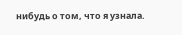нибудь о том, что я узнала.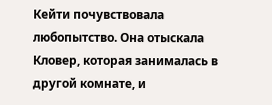Кейти почувствовала любопытство. Она отыскала Кловер, которая занималась в другой комнате, и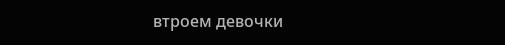втроем девочки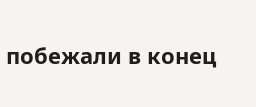побежали в конец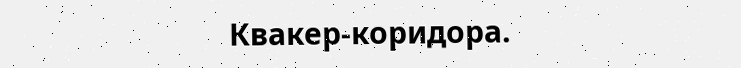Квакер-коридора.